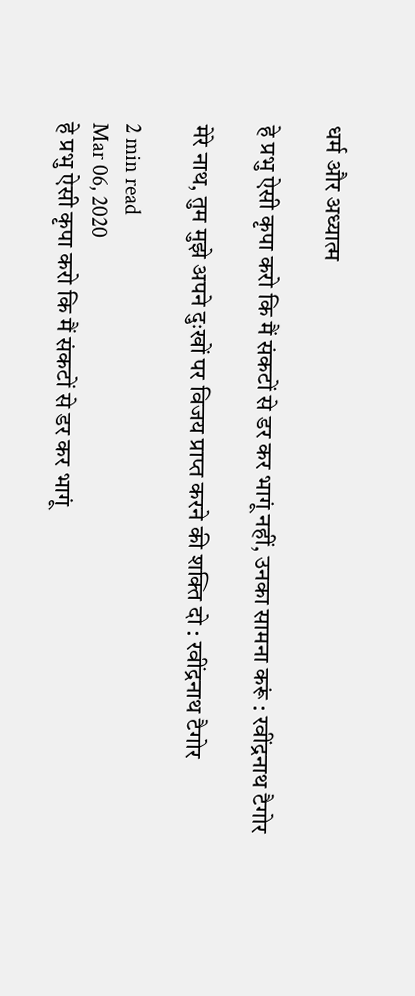धर्म और अध्यात्म

हे प्रभु ऐसी कृपा करो कि मैं संकटों से डर कर भागूं नहीं, उनका सामना करूं : रवींद्रनाथ टैगोर

मेरे नाथ, तुम मुझे अपने दुःखों पर विजय प्राप्त करने की शक्ति दो : रवींद्रनाथ टैगोर

2 min read
Mar 06, 2020
हे प्रभु ऐसी कृपा करो कि मैं संकटों से डर कर भागूं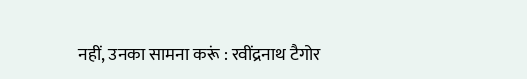नहीं, उनका सामना करूं : रवींद्रनाथ टैगोर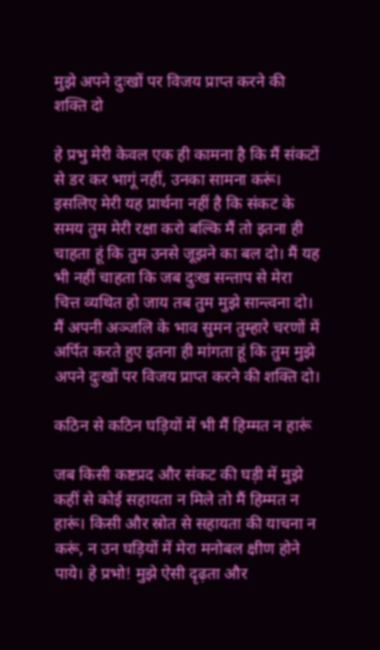मुझे अपने दुःखों पर विजय प्राप्त करने की शक्ति दो

हे प्रभु मेरी केवल एक ही कामना है कि मैं संकटों से डर कर भागूं नहीं, उनका सामना करूं। इसलिए मेरी यह प्रार्थना नहीं है कि संकट के समय तुम मेरी रक्षा करो बल्कि मैं तो इतना ही चाहता हूं कि तुम उनसे जूझने का बल दो। मैं यह भी नहीं चाहता कि जब दुःख सन्ताप से मेरा चित्त व्यथित हो जाय तब तुम मुझे सान्त्वना दो। मैं अपनी अञ्जलि के भाव सुमन तुम्हारे चरणों में अर्पित करते हुए इतना ही मांगता हूं कि तुम मुझे अपने दुःखों पर विजय प्राप्त करने की शक्ति दो।

कठिन से कठिन घड़ियों में भी मैं हिम्मत न हारूं

जब किसी कष्टप्रद और संकट की घड़ी में मुझे कहीं से कोई सहायता न मिले तो मैं हिम्मत न हारूं। किसी और स्रोत से सहायता की याचना न करूं, न उन घड़ियों में मेरा मनोबल क्षीण होने पाये। हे प्रभो! मुझे ऐसी दृढ़ता और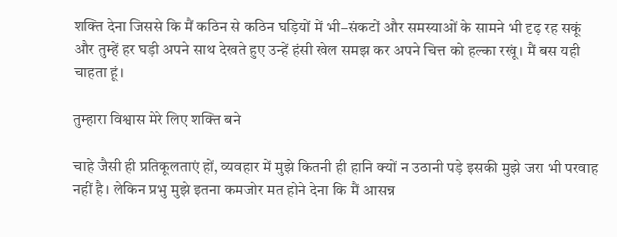शक्ति देना जिससे कि मैं कठिन से कठिन घड़ियों में भी−संकटों और समस्याओं के सामने भी दृढ़ रह सकूं और तुम्हें हर घड़ी अपने साथ देखते हुए उन्हें हंसी खेल समझ कर अपने चित्त को हल्का रखूं। मैं बस यही चाहता हूं।

तुम्हारा विश्वास मेरे लिए शक्ति बने

चाहे जैसी ही प्रतिकूलताएं हों, व्यवहार में मुझे कितनी ही हानि क्यों न उठानी पड़े इसकी मुझे जरा भी परवाह नहीं है। लेकिन प्रभु मुझे इतना कमजोर मत होने देना कि मैं आसन्न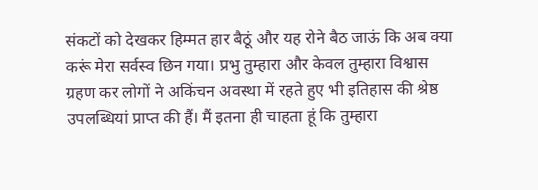संकटों को देखकर हिम्मत हार बैठूं और यह रोने बैठ जाऊं कि अब क्या करूं मेरा सर्वस्व छिन गया। प्रभु तुम्हारा और केवल तुम्हारा विश्वास ग्रहण कर लोगों ने अकिंचन अवस्था में रहते हुए भी इतिहास की श्रेष्ठ उपलब्धियां प्राप्त की हैं। मैं इतना ही चाहता हूं कि तुम्हारा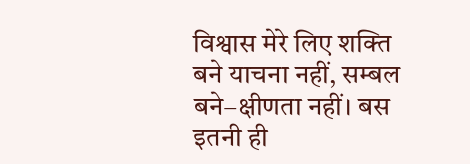विश्वास मेरे लिए शक्ति बने याचना नहीं, सम्बल बने−क्षीणता नहीं। बस इतनी ही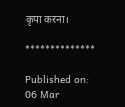कृपा करना।

**************

Published on:
06 Mar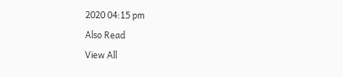2020 04:15 pm
Also Read
View All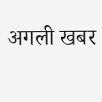अगली खबर